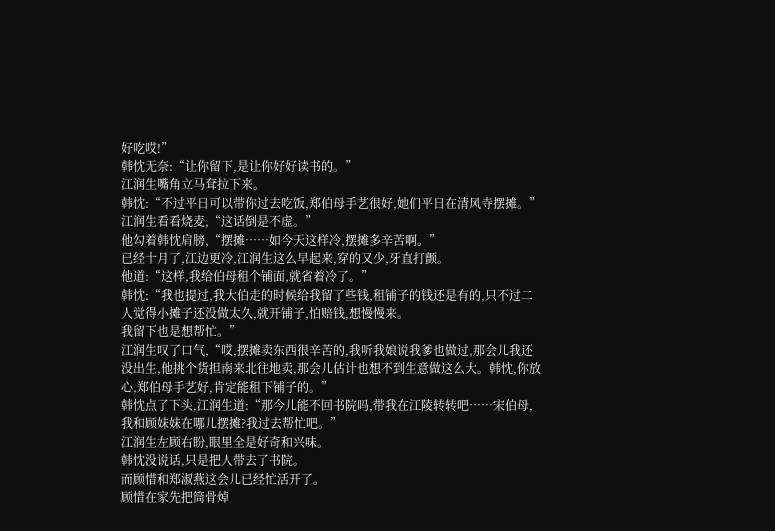好吃哎!”
韩忱无奈:“让你留下,是让你好好读书的。”
江润生嘴角立马耷拉下来。
韩忱:“不过平日可以带你过去吃饭,郑伯母手艺很好,她们平日在清风寺摆摊。”
江润生看看烧麦,“这话倒是不虚。”
他勾着韩忱肩膀,“摆摊……如今天这样冷,摆摊多辛苦啊。”
已经十月了,江边更冷,江润生这么早起来,穿的又少,牙直打颤。
他道:“这样,我给伯母租个铺面,就省着冷了。”
韩忱:“我也提过,我大伯走的时候给我留了些钱,租铺子的钱还是有的,只不过二人觉得小摊子还没做太久,就开铺子,怕赔钱,想慢慢来。
我留下也是想帮忙。”
江润生叹了口气,“哎,摆摊卖东西很辛苦的,我听我娘说我爹也做过,那会儿我还没出生,他挑个货担南来北往地卖,那会儿估计也想不到生意做这么大。韩忱,你放心,郑伯母手艺好,肯定能租下铺子的。”
韩忱点了下头,江润生道:“那今儿能不回书院吗,带我在江陵转转吧……宋伯母,我和顾妹妹在哪儿摆摊?我过去帮忙吧。”
江润生左顾右盼,眼里全是好奇和兴味。
韩忱没说话,只是把人带去了书院。
而顾惜和郑淑燕这会儿已经忙活开了。
顾惜在家先把筒骨焯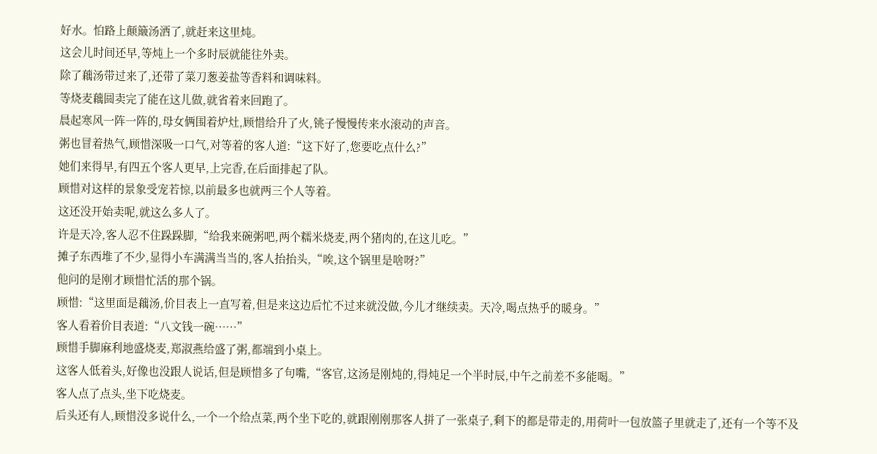好水。怕路上颠簸汤洒了,就赶来这里炖。
这会儿时间还早,等炖上一个多时辰就能往外卖。
除了藕汤带过来了,还带了菜刀葱姜盐等香料和调味料。
等烧麦藕圆卖完了能在这儿做,就省着来回跑了。
晨起寒风一阵一阵的,母女俩围着炉灶,顾惜给升了火,铫子慢慢传来水滚动的声音。
粥也冒着热气,顾惜深吸一口气,对等着的客人道:“这下好了,您要吃点什么?”
她们来得早,有四五个客人更早,上完香,在后面排起了队。
顾惜对这样的景象受宠若惊,以前最多也就两三个人等着。
这还没开始卖呢,就这么多人了。
许是天冷,客人忍不住跺跺脚,“给我来碗粥吧,两个糯米烧麦,两个猪肉的,在这儿吃。”
摊子东西堆了不少,显得小车满满当当的,客人抬抬头,“唉,这个锅里是啥呀?”
他问的是刚才顾惜忙活的那个锅。
顾惜:“这里面是藕汤,价目表上一直写着,但是来这边后忙不过来就没做,今儿才继续卖。天冷,喝点热乎的暖身。”
客人看着价目表道:“八文钱一碗……”
顾惜手脚麻利地盛烧麦,郑淑燕给盛了粥,都端到小桌上。
这客人低着头,好像也没跟人说话,但是顾惜多了句嘴,“客官,这汤是刚炖的,得炖足一个半时辰,中午之前差不多能喝。”
客人点了点头,坐下吃烧麦。
后头还有人,顾惜没多说什么,一个一个给点菜,两个坐下吃的,就跟刚刚那客人拼了一张桌子,剩下的都是带走的,用荷叶一包放篮子里就走了,还有一个等不及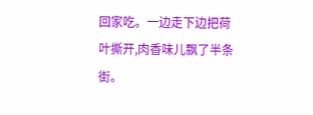回家吃。一边走下边把荷叶撕开,肉香味儿飘了半条街。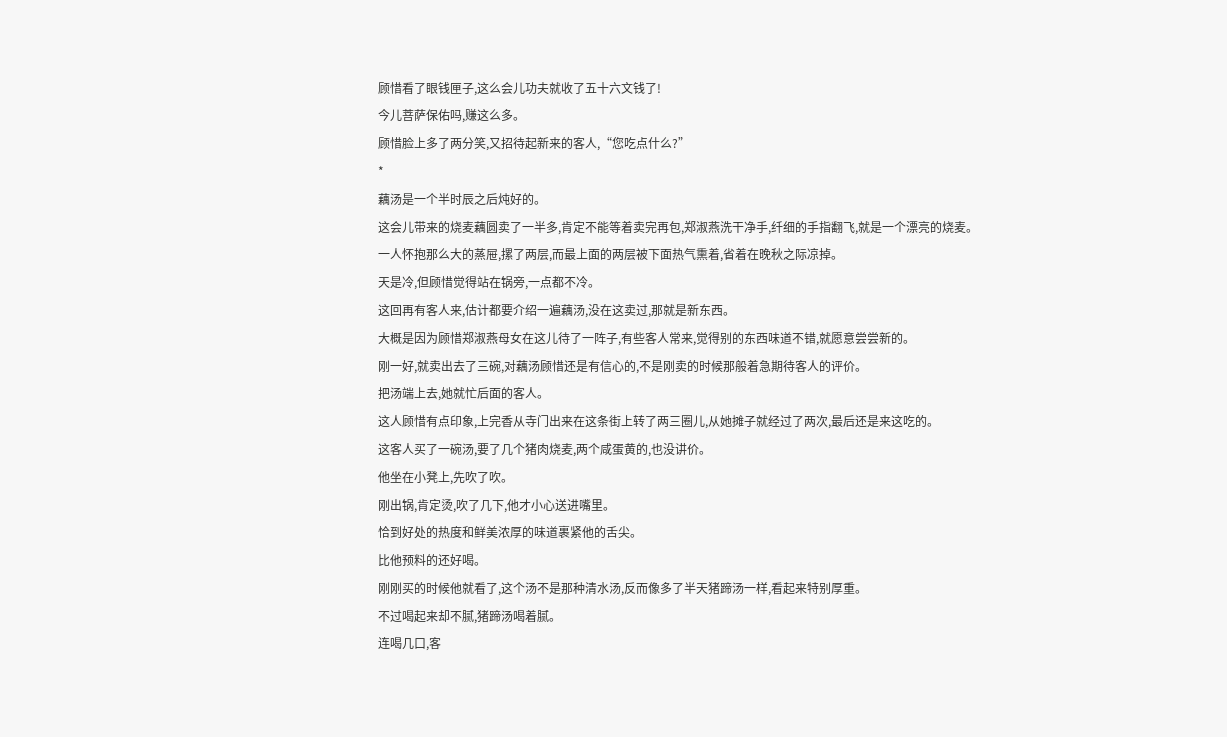顾惜看了眼钱匣子,这么会儿功夫就收了五十六文钱了!
今儿菩萨保佑吗,赚这么多。
顾惜脸上多了两分笑,又招待起新来的客人,“您吃点什么?”
*
藕汤是一个半时辰之后炖好的。
这会儿带来的烧麦藕圆卖了一半多,肯定不能等着卖完再包,郑淑燕洗干净手,纤细的手指翻飞,就是一个漂亮的烧麦。
一人怀抱那么大的蒸屉,摞了两层,而最上面的两层被下面热气熏着,省着在晚秋之际凉掉。
天是冷,但顾惜觉得站在锅旁,一点都不冷。
这回再有客人来,估计都要介绍一遍藕汤,没在这卖过,那就是新东西。
大概是因为顾惜郑淑燕母女在这儿待了一阵子,有些客人常来,觉得别的东西味道不错,就愿意尝尝新的。
刚一好,就卖出去了三碗,对藕汤顾惜还是有信心的,不是刚卖的时候那般着急期待客人的评价。
把汤端上去,她就忙后面的客人。
这人顾惜有点印象,上完香从寺门出来在这条街上转了两三圈儿,从她摊子就经过了两次,最后还是来这吃的。
这客人买了一碗汤,要了几个猪肉烧麦,两个咸蛋黄的,也没讲价。
他坐在小凳上,先吹了吹。
刚出锅,肯定烫,吹了几下,他才小心送进嘴里。
恰到好处的热度和鲜美浓厚的味道裹紧他的舌尖。
比他预料的还好喝。
刚刚买的时候他就看了,这个汤不是那种清水汤,反而像多了半天猪蹄汤一样,看起来特别厚重。
不过喝起来却不腻,猪蹄汤喝着腻。
连喝几口,客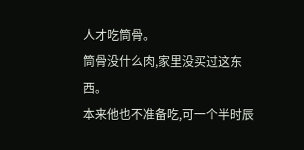人才吃筒骨。
筒骨没什么肉,家里没买过这东西。
本来他也不准备吃,可一个半时辰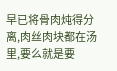早已将骨肉炖得分离,肉丝肉块都在汤里,要么就是要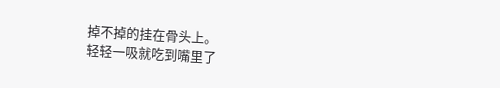掉不掉的挂在骨头上。
轻轻一吸就吃到嘴里了